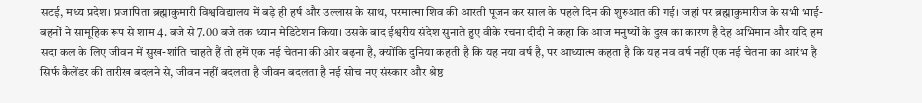सटई, मध्य प्रदेश। प्रजापिता ब्रह्माकुमारी विश्वविद्यालय में बड़े ही हर्ष और उल्लास के साथ, परमात्मा शिव की आरती पूजन कर साल के पहले दिन की शुरुआत की गई। जहां पर ब्रह्माकुमारीज के सभी भाई-बहनों ने सामूहिक रूप से शाम 4. बजे से 7.00 बजे तक ध्यान मेडिटेशन किया। उसके बाद ईश्वरीय संदेश सुनाते हुए वीके रचना दीदी ने कहा कि आज मनुष्यों के दुख का कारण है देह अभिमान और यदि हम सदा कल के लिए जीवन में सुख-शांति चाहते हैं तो हमें एक नई चेतना की ओर बढ़ना है, क्योंकि दुनिया कहती है कि यह नया वर्ष है, पर आध्यात्म कहता है कि यह नव वर्ष नहीं एक नई चेतना का आरंभ है सिर्फ कैलेंडर की तारीख बदलने से, जीवन नहीं बदलता है जीवन बदलता है नई सोच नए संस्कार और श्रेष्ठ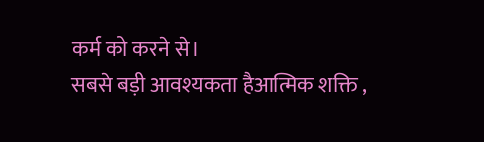कर्म को करने से।
सबसे बड़ी आवश्यकता हैआत्मिक शक्ति ,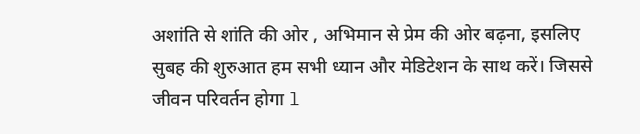अशांति से शांति की ओर , अभिमान से प्रेम की ओर बढ़ना, इसलिए सुबह की शुरुआत हम सभी ध्यान और मेडिटेशन के साथ करें। जिससे जीवन परिवर्तन होगा l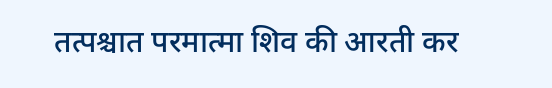तत्पश्चात परमात्मा शिव की आरती कर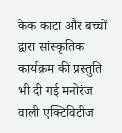केक काटा और बच्चों द्वारा सांस्कृतिक कार्यक्रम की प्रस्तुति भी दी गई मनोरंज वाली एक्टिविटीज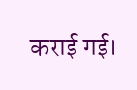कराई गई।